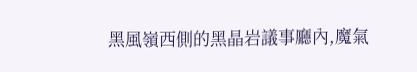黑風嶺西側的黑晶岩議事廳內,魔氣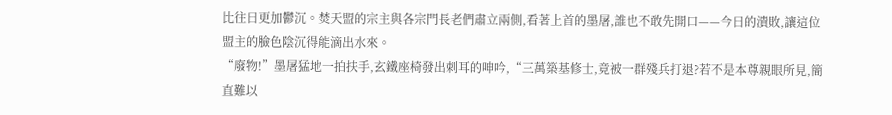比往日更加鬱沉。焚天盟的宗主與各宗門長老們肅立兩側,看著上首的墨屠,誰也不敢先開口——今日的潰敗,讓這位盟主的臉色陰沉得能滴出水來。
“廢物!”墨屠猛地一拍扶手,玄鐵座椅發出刺耳的呻吟,“三萬築基修士,竟被一群殘兵打退?若不是本尊親眼所見,簡直難以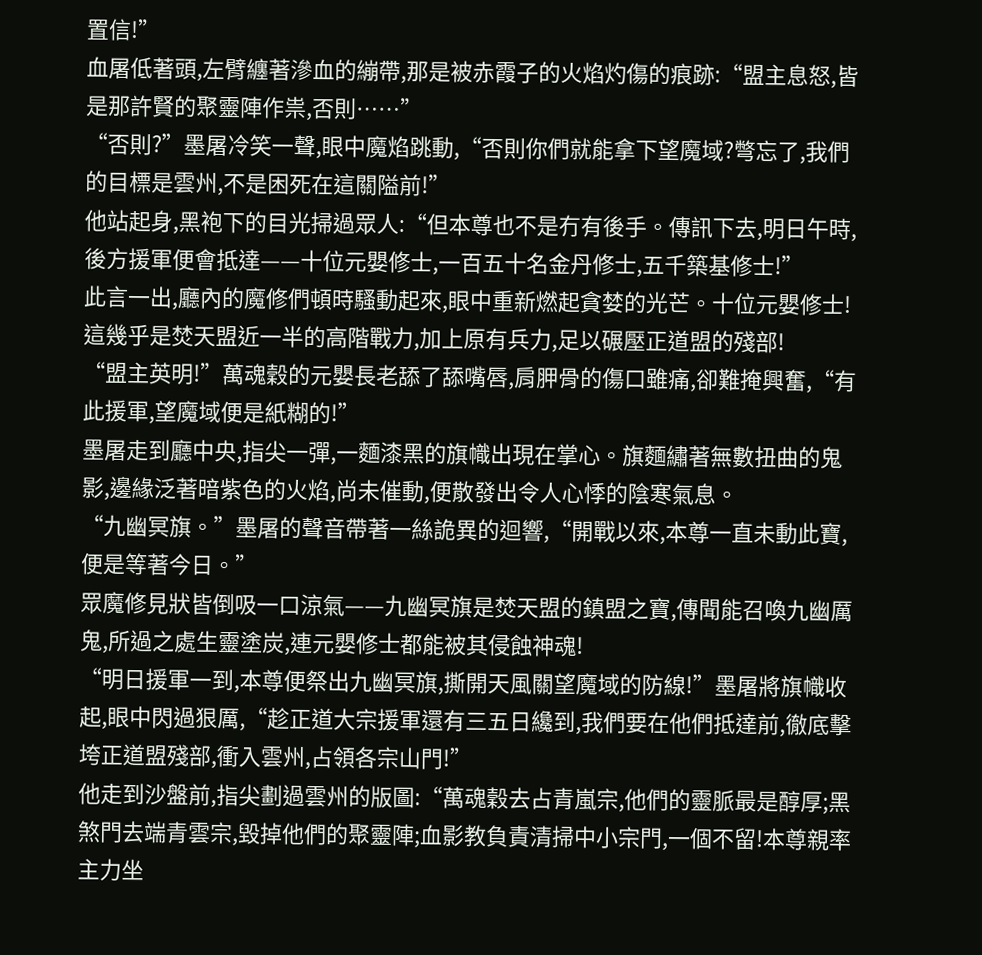置信!”
血屠低著頭,左臂纏著滲血的繃帶,那是被赤霞子的火焰灼傷的痕跡:“盟主息怒,皆是那許賢的聚靈陣作祟,否則……”
“否則?”墨屠冷笑一聲,眼中魔焰跳動,“否則你們就能拿下望魔域?彆忘了,我們的目標是雲州,不是困死在這關隘前!”
他站起身,黑袍下的目光掃過眾人:“但本尊也不是冇有後手。傳訊下去,明日午時,後方援軍便會抵達——十位元嬰修士,一百五十名金丹修士,五千築基修士!”
此言一出,廳內的魔修們頓時騷動起來,眼中重新燃起貪婪的光芒。十位元嬰修士!這幾乎是焚天盟近一半的高階戰力,加上原有兵力,足以碾壓正道盟的殘部!
“盟主英明!”萬魂穀的元嬰長老舔了舔嘴唇,肩胛骨的傷口雖痛,卻難掩興奮,“有此援軍,望魔域便是紙糊的!”
墨屠走到廳中央,指尖一彈,一麵漆黑的旗幟出現在掌心。旗麵繡著無數扭曲的鬼影,邊緣泛著暗紫色的火焰,尚未催動,便散發出令人心悸的陰寒氣息。
“九幽冥旗。”墨屠的聲音帶著一絲詭異的迴響,“開戰以來,本尊一直未動此寶,便是等著今日。”
眾魔修見狀皆倒吸一口涼氣——九幽冥旗是焚天盟的鎮盟之寶,傳聞能召喚九幽厲鬼,所過之處生靈塗炭,連元嬰修士都能被其侵蝕神魂!
“明日援軍一到,本尊便祭出九幽冥旗,撕開天風關望魔域的防線!”墨屠將旗幟收起,眼中閃過狠厲,“趁正道大宗援軍還有三五日纔到,我們要在他們抵達前,徹底擊垮正道盟殘部,衝入雲州,占領各宗山門!”
他走到沙盤前,指尖劃過雲州的版圖:“萬魂穀去占青嵐宗,他們的靈脈最是醇厚;黑煞門去端青雲宗,毀掉他們的聚靈陣;血影教負責清掃中小宗門,一個不留!本尊親率主力坐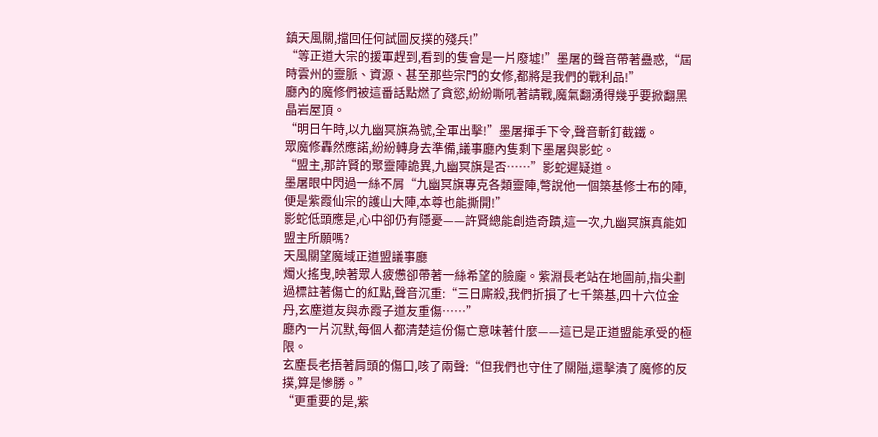鎮天風關,擋回任何試圖反撲的殘兵!”
“等正道大宗的援軍趕到,看到的隻會是一片廢墟!”墨屠的聲音帶著蠱惑,“屆時雲州的靈脈、資源、甚至那些宗門的女修,都將是我們的戰利品!”
廳內的魔修們被這番話點燃了貪慾,紛紛嘶吼著請戰,魔氣翻湧得幾乎要掀翻黑晶岩屋頂。
“明日午時,以九幽冥旗為號,全軍出擊!”墨屠揮手下令,聲音斬釘截鐵。
眾魔修轟然應諾,紛紛轉身去準備,議事廳內隻剩下墨屠與影蛇。
“盟主,那許賢的聚靈陣詭異,九幽冥旗是否……”影蛇遲疑道。
墨屠眼中閃過一絲不屑“九幽冥旗專克各類靈陣,彆說他一個築基修士布的陣,便是紫霞仙宗的護山大陣,本尊也能撕開!”
影蛇低頭應是,心中卻仍有隱憂——許賢總能創造奇蹟,這一次,九幽冥旗真能如盟主所願嗎?
天風關望魔域正道盟議事廳
燭火搖曳,映著眾人疲憊卻帶著一絲希望的臉龐。紫淵長老站在地圖前,指尖劃過標註著傷亡的紅點,聲音沉重:“三日廝殺,我們折損了七千築基,四十六位金丹,玄塵道友與赤霞子道友重傷……”
廳內一片沉默,每個人都清楚這份傷亡意味著什麼——這已是正道盟能承受的極限。
玄塵長老捂著肩頭的傷口,咳了兩聲:“但我們也守住了關隘,還擊潰了魔修的反撲,算是慘勝。”
“更重要的是,紫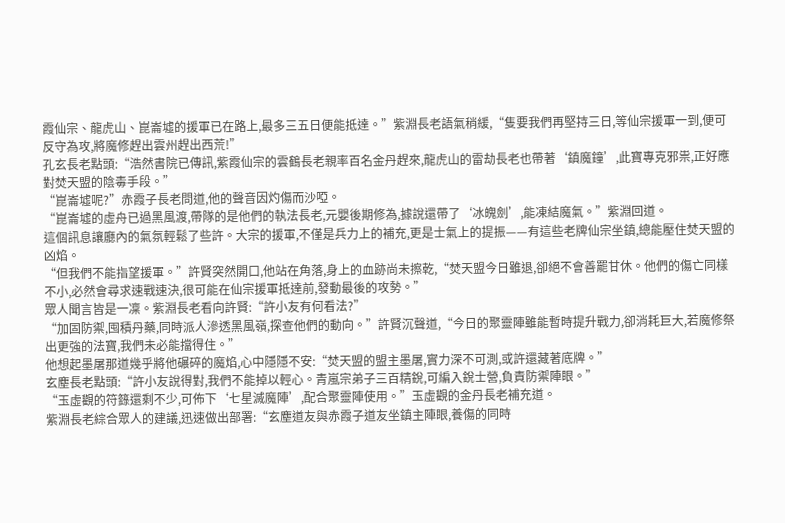霞仙宗、龍虎山、崑崙墟的援軍已在路上,最多三五日便能抵達。”紫淵長老語氣稍緩,“隻要我們再堅持三日,等仙宗援軍一到,便可反守為攻,將魔修趕出雲州趕出西荒!”
孔玄長老點頭:“浩然書院已傳訊,紫霞仙宗的雲鶴長老親率百名金丹趕來,龍虎山的雷劫長老也帶著‘鎮魔鐘’,此寶專克邪祟,正好應對焚天盟的陰毒手段。”
“崑崙墟呢?”赤霞子長老問道,他的聲音因灼傷而沙啞。
“崑崙墟的虛舟已過黑風渡,帶隊的是他們的執法長老,元嬰後期修為,據說還帶了‘冰魄劍’,能凍結魔氣。”紫淵回道。
這個訊息讓廳內的氣氛輕鬆了些許。大宗的援軍,不僅是兵力上的補充,更是士氣上的提振——有這些老牌仙宗坐鎮,總能壓住焚天盟的凶焰。
“但我們不能指望援軍。”許賢突然開口,他站在角落,身上的血跡尚未擦乾,“焚天盟今日雖退,卻絕不會善罷甘休。他們的傷亡同樣不小,必然會尋求速戰速決,很可能在仙宗援軍抵達前,發動最後的攻勢。”
眾人聞言皆是一凜。紫淵長老看向許賢:“許小友有何看法?”
“加固防禦,囤積丹藥,同時派人滲透黑風嶺,探查他們的動向。”許賢沉聲道,“今日的聚靈陣雖能暫時提升戰力,卻消耗巨大,若魔修祭出更強的法寶,我們未必能擋得住。”
他想起墨屠那道幾乎將他碾碎的魔焰,心中隱隱不安:“焚天盟的盟主墨屠,實力深不可測,或許還藏著底牌。”
玄塵長老點頭:“許小友說得對,我們不能掉以輕心。青嵐宗弟子三百精銳,可編入銳士營,負責防禦陣眼。”
“玉虛觀的符籙還剩不少,可佈下‘七星滅魔陣’,配合聚靈陣使用。”玉虛觀的金丹長老補充道。
紫淵長老綜合眾人的建議,迅速做出部署:“玄塵道友與赤霞子道友坐鎮主陣眼,養傷的同時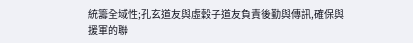統籌全域性;孔玄道友與虛穀子道友負責後勤與傳訊,確保與援軍的聯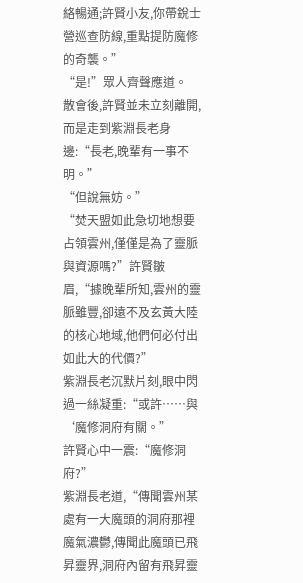絡暢通;許賢小友,你帶銳士營巡查防線,重點提防魔修的奇襲。”
“是!”眾人齊聲應道。
散會後,許賢並未立刻離開,而是走到紫淵長老身邊:“長老,晚輩有一事不明。”
“但說無妨。”
“焚天盟如此急切地想要占領雲州,僅僅是為了靈脈與資源嗎?”許賢皺眉,“據晚輩所知,雲州的靈脈雖豐,卻遠不及玄黃大陸的核心地域,他們何必付出如此大的代價?”
紫淵長老沉默片刻,眼中閃過一絲凝重:“或許……與‘魔修洞府有關。”
許賢心中一震:“魔修洞府?”
紫淵長老道,“傳聞雲州某處有一大魔頭的洞府那裡魔氣濃鬱,傳聞此魔頭已飛昇靈界,洞府內留有飛昇靈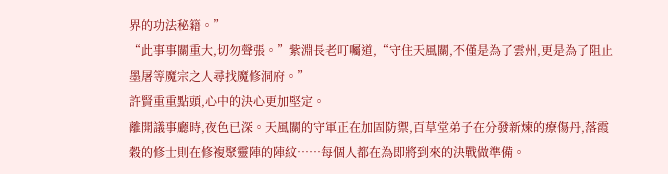界的功法秘籍。”
“此事事關重大,切勿聲張。”紫淵長老叮囑道,“守住天風關,不僅是為了雲州,更是為了阻止墨屠等魔宗之人尋找魔修洞府。”
許賢重重點頭,心中的決心更加堅定。
離開議事廳時,夜色已深。天風關的守軍正在加固防禦,百草堂弟子在分發新煉的療傷丹,落霞穀的修士則在修複聚靈陣的陣紋……每個人都在為即將到來的決戰做準備。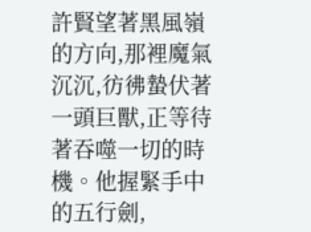許賢望著黑風嶺的方向,那裡魔氣沉沉,彷彿蟄伏著一頭巨獸,正等待著吞噬一切的時機。他握緊手中的五行劍,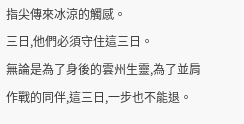指尖傳來冰涼的觸感。
三日,他們必須守住這三日。
無論是為了身後的雲州生靈,為了並肩作戰的同伴,這三日,一步也不能退。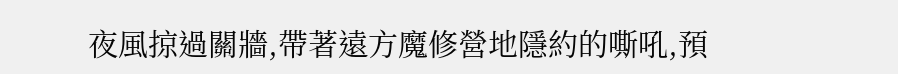夜風掠過關牆,帶著遠方魔修營地隱約的嘶吼,預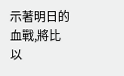示著明日的血戰,將比以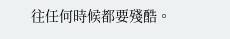往任何時候都要殘酷。